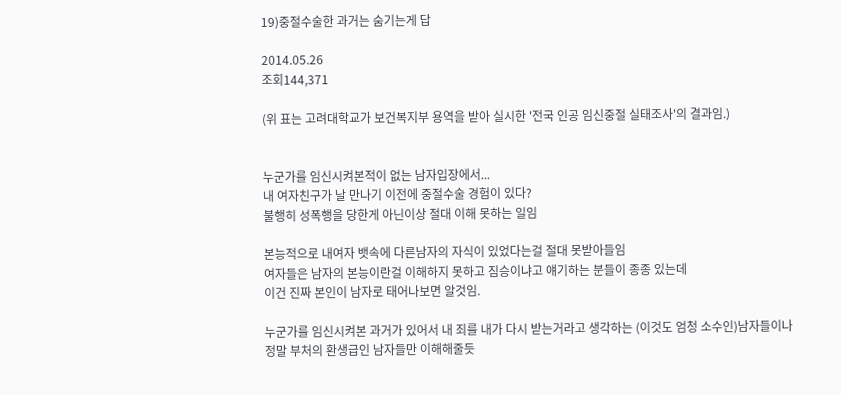19)중절수술한 과거는 숨기는게 답

2014.05.26
조회144,371

(위 표는 고려대학교가 보건복지부 용역을 받아 실시한 '전국 인공 임신중절 실태조사'의 결과임.)


누군가를 임신시켜본적이 없는 남자입장에서...
내 여자친구가 날 만나기 이전에 중절수술 경험이 있다?
불행히 성폭행을 당한게 아닌이상 절대 이해 못하는 일임

본능적으로 내여자 뱃속에 다른남자의 자식이 있었다는걸 절대 못받아들임
여자들은 남자의 본능이란걸 이해하지 못하고 짐승이냐고 얘기하는 분들이 종종 있는데
이건 진짜 본인이 남자로 태어나보면 알것임.

누군가를 임신시켜본 과거가 있어서 내 죄를 내가 다시 받는거라고 생각하는 (이것도 엄청 소수인)남자들이나
정말 부처의 환생급인 남자들만 이해해줄듯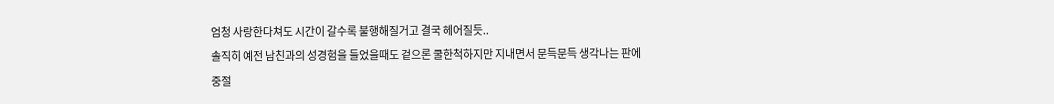엄청 사랑한다쳐도 시간이 갈수록 불행해질거고 결국 헤어질듯..
솔직히 예전 남친과의 성경험을 들었을때도 겉으론 쿨한척하지만 지내면서 문득문득 생각나는 판에
중절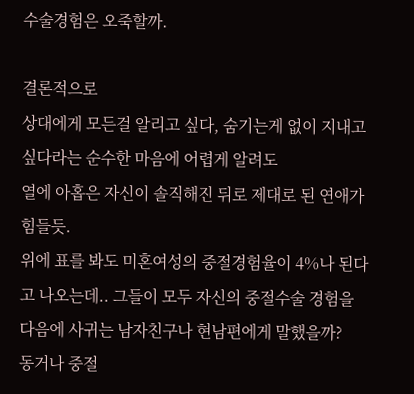수술경험은 오죽할까.

결론적으로
상대에게 모든걸 알리고 싶다, 숨기는게 없이 지내고 싶다라는 순수한 마음에 어렵게 알려도
열에 아홉은 자신이 솔직해진 뒤로 제대로 된 연애가 힘들듯.
위에 표를 봐도 미혼여성의 중절경험율이 4%나 된다고 나오는데.. 그들이 모두 자신의 중절수술 경험을 다음에 사귀는 남자친구나 현남편에게 말했을까?
동거나 중절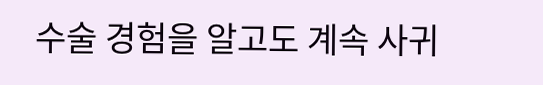수술 경험을 알고도 계속 사귀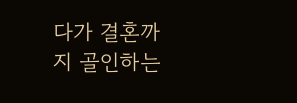다가 결혼까지 골인하는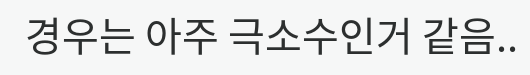경우는 아주 극소수인거 같음..